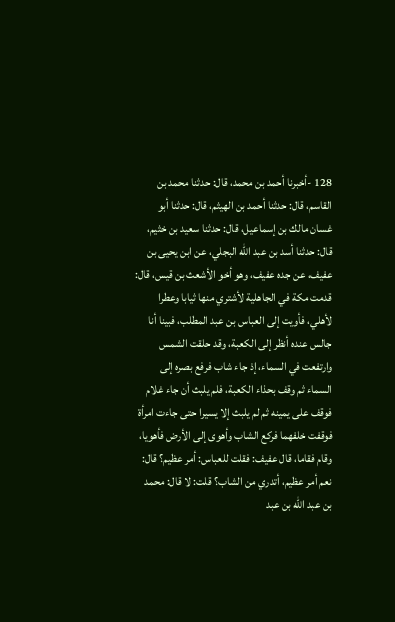128 -أخبرنا أحمد بن محمد، قال: حدثنا محمد بن القاسم، قال: حدثنا أحمد بن الهيثم، قال: حدثنا أبو غسان مالك بن إسماعيل، قال: حدثنا سعيد بن خثيم، قال: حدثنا أسد بن عبد الله البجلي، عن ابن يحيى بن عفيف، عن جده عفيف، وهو أخو الأشعث بن قيس، قال: قدمت مكة في الجاهلية لأشتري منها ثيابا وعطرا لأهلي، فأويت إلى العباس بن عبد المطلب، فبينا أنا جالس عنده أنظر إلى الكعبة، وقد حلقت الشمس وارتفعت في السماء، إذ جاء شاب فرفع بصره إلى السماء ثم وقف بحذاء الكعبة، فلم يلبث أن جاء غلام فوقف على يمينه ثم لم يلبث إلا يسيرا حتى جاءت امرأة فوقفت خلفهما فركع الشاب وأهوى إلى الأرض فأهويا، وقام فقاما، قال عفيف: فقلت للعباس: أمر عظيم؟ قال: نعم أمر عظيم، أتدري من الشاب؟ قلت: لا قال: محمد بن عبد الله بن عبد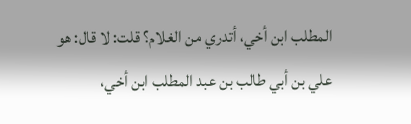المطلب ابن أخي، أتدري من الغلام؟ قلت: لا قال: هو علي بن أبي طالب بن عبد المطلب ابن أخي،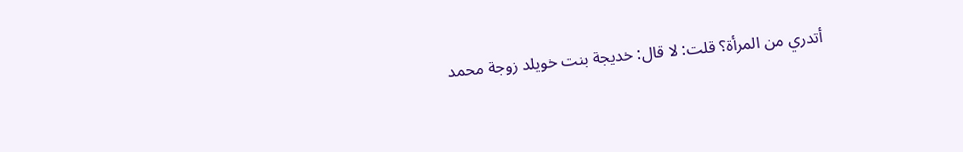أتدري من المرأة؟ قلت: لا قال: خديجة بنت خويلد زوجة محمد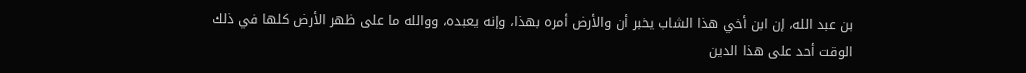بن عبد الله، إن ابن أخي هذا الشاب يخبر أن والأرض أمره بهذا، وإنه يعبده، ووالله ما على ظهر الأرض كلها في ذلك الوقت أحد على هذا الدين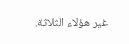غير هؤلاء الثلاثة.